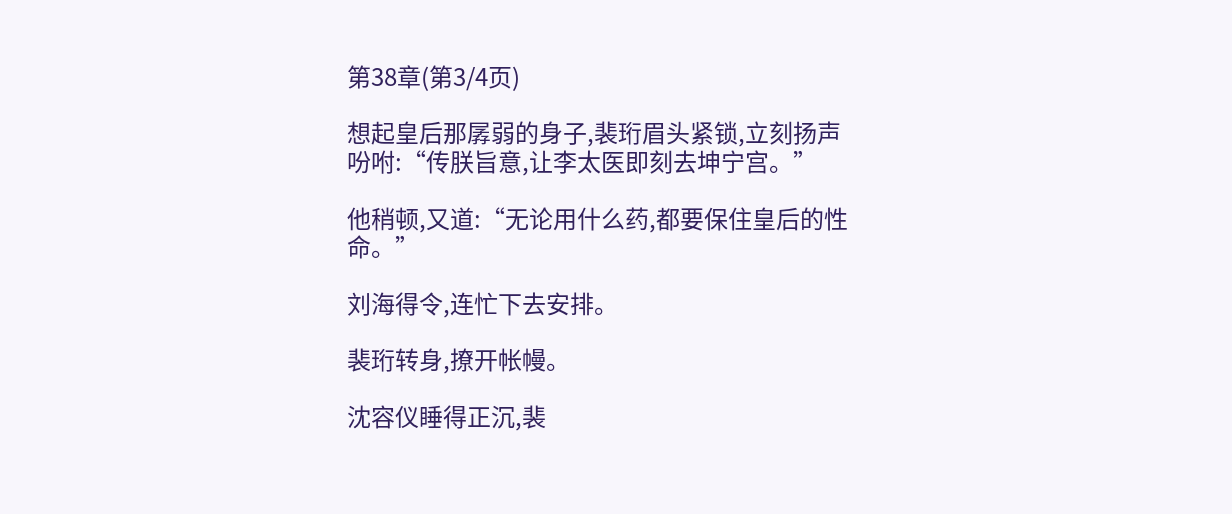第38章(第3/4页)

想起皇后那孱弱的身子,裴珩眉头紧锁,立刻扬声吩咐:“传朕旨意,让李太医即刻去坤宁宫。”

他稍顿,又道:“无论用什么药,都要保住皇后的性命。”

刘海得令,连忙下去安排。

裴珩转身,撩开帐幔。

沈容仪睡得正沉,裴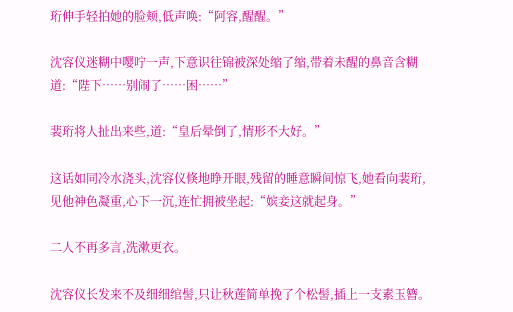珩伸手轻拍她的脸颊,低声唤:“阿容,醒醒。”

沈容仪迷糊中嘤咛一声,下意识往锦被深处缩了缩,带着未醒的鼻音含糊道:“陛下……别闹了……困……”

裴珩将人扯出来些,道:“皇后晕倒了,情形不大好。”

这话如同冷水浇头,沈容仪倏地睁开眼,残留的睡意瞬间惊飞,她看向裴珩,见他神色凝重,心下一沉,连忙拥被坐起:“嫔妾这就起身。”

二人不再多言,洗漱更衣。

沈容仪长发来不及细细绾髻,只让秋莲简单挽了个松髻,插上一支素玉簪。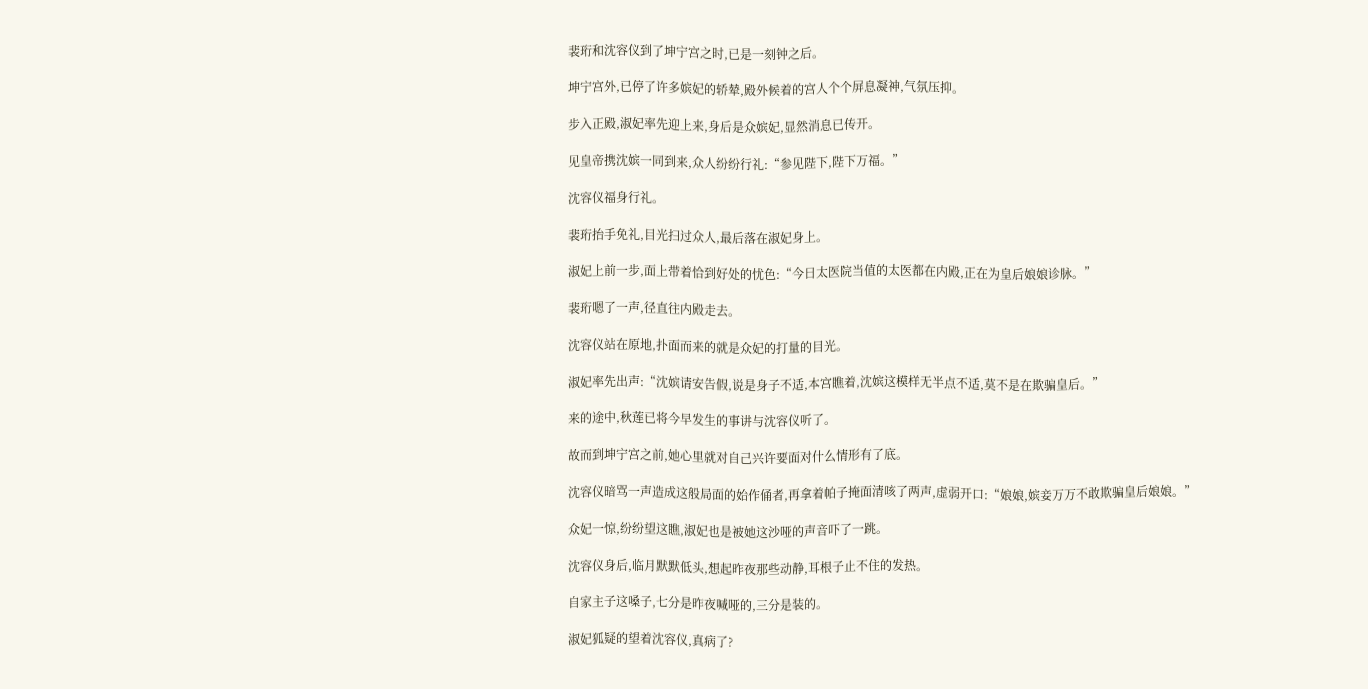裴珩和沈容仪到了坤宁宫之时,已是一刻钟之后。

坤宁宫外,已停了许多嫔妃的轿辇,殿外候着的宫人个个屏息凝神,气氛压抑。

步入正殿,淑妃率先迎上来,身后是众嫔妃,显然消息已传开。

见皇帝携沈嫔一同到来,众人纷纷行礼:“参见陛下,陛下万福。”

沈容仪福身行礼。

裴珩抬手免礼,目光扫过众人,最后落在淑妃身上。

淑妃上前一步,面上带着恰到好处的忧色:“今日太医院当值的太医都在内殿,正在为皇后娘娘诊脉。”

裴珩嗯了一声,径直往内殿走去。

沈容仪站在原地,扑面而来的就是众妃的打量的目光。

淑妃率先出声:“沈嫔请安告假,说是身子不适,本宫瞧着,沈嫔这模样无半点不适,莫不是在欺骗皇后。”

来的途中,秋莲已将今早发生的事讲与沈容仪听了。

故而到坤宁宫之前,她心里就对自己兴许要面对什么情形有了底。

沈容仪暗骂一声造成这般局面的始作俑者,再拿着帕子掩面清咳了两声,虚弱开口:“娘娘,嫔妾万万不敢欺骗皇后娘娘。”

众妃一惊,纷纷望这瞧,淑妃也是被她这沙哑的声音吓了一跳。

沈容仪身后,临月默默低头,想起昨夜那些动静,耳根子止不住的发热。

自家主子这嗓子,七分是昨夜喊哑的,三分是装的。

淑妃狐疑的望着沈容仪,真病了?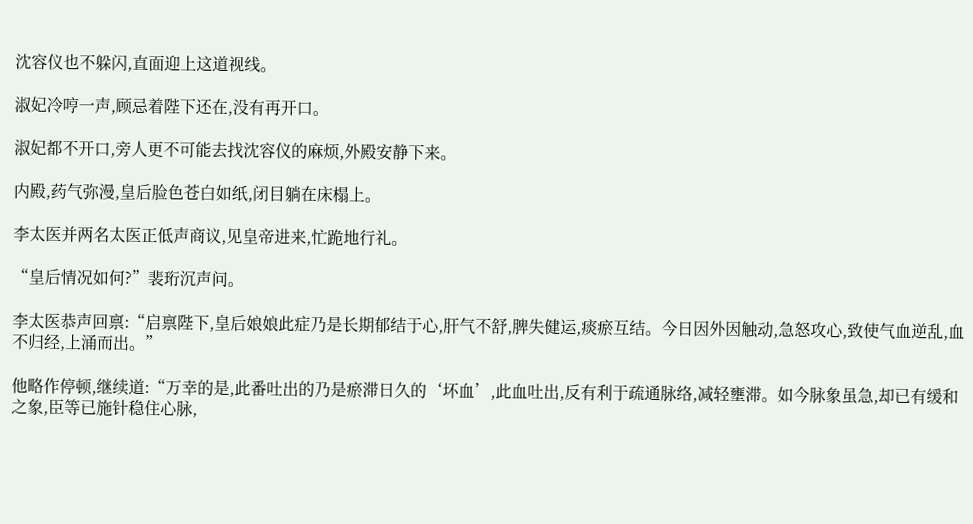沈容仪也不躲闪,直面迎上这道视线。

淑妃冷哼一声,顾忌着陛下还在,没有再开口。

淑妃都不开口,旁人更不可能去找沈容仪的麻烦,外殿安静下来。

内殿,药气弥漫,皇后脸色苍白如纸,闭目躺在床榻上。

李太医并两名太医正低声商议,见皇帝进来,忙跪地行礼。

“皇后情况如何?”裴珩沉声问。

李太医恭声回禀:“启禀陛下,皇后娘娘此症乃是长期郁结于心,肝气不舒,脾失健运,痰瘀互结。今日因外因触动,急怒攻心,致使气血逆乱,血不归经,上涌而出。”

他略作停顿,继续道:“万幸的是,此番吐出的乃是瘀滞日久的‘坏血’,此血吐出,反有利于疏通脉络,减轻壅滞。如今脉象虽急,却已有缓和之象,臣等已施针稳住心脉,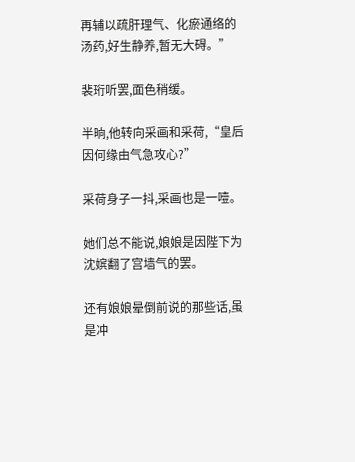再辅以疏肝理气、化瘀通络的汤药,好生静养,暂无大碍。”

裴珩听罢,面色稍缓。

半晌,他转向采画和采荷,“皇后因何缘由气急攻心?”

采荷身子一抖,采画也是一噎。

她们总不能说,娘娘是因陛下为沈嫔翻了宫墙气的罢。

还有娘娘晕倒前说的那些话,虽是冲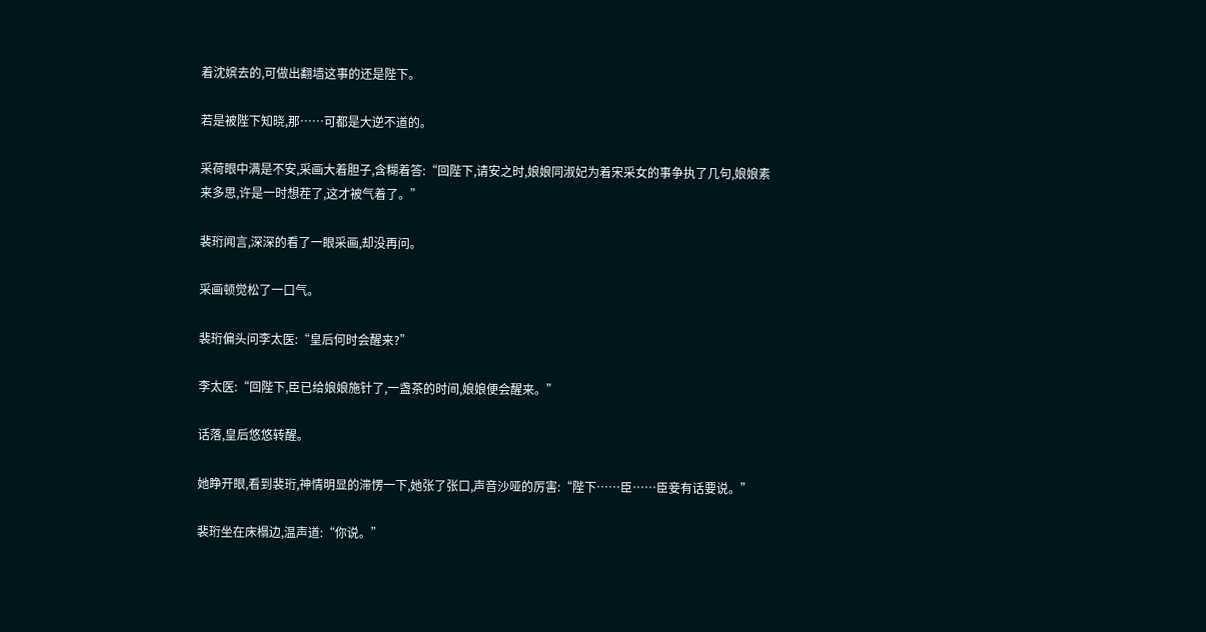着沈嫔去的,可做出翻墙这事的还是陛下。

若是被陛下知晓,那……可都是大逆不道的。

采荷眼中满是不安,采画大着胆子,含糊着答:“回陛下,请安之时,娘娘同淑妃为着宋采女的事争执了几句,娘娘素来多思,许是一时想茬了,这才被气着了。”

裴珩闻言,深深的看了一眼采画,却没再问。

采画顿觉松了一口气。

裴珩偏头问李太医:“皇后何时会醒来?”

李太医:“回陛下,臣已给娘娘施针了,一盏茶的时间,娘娘便会醒来。”

话落,皇后悠悠转醒。

她睁开眼,看到裴珩,神情明显的滞愣一下,她张了张口,声音沙哑的厉害:“陛下……臣……臣妾有话要说。”

裴珩坐在床榻边,温声道:“你说。”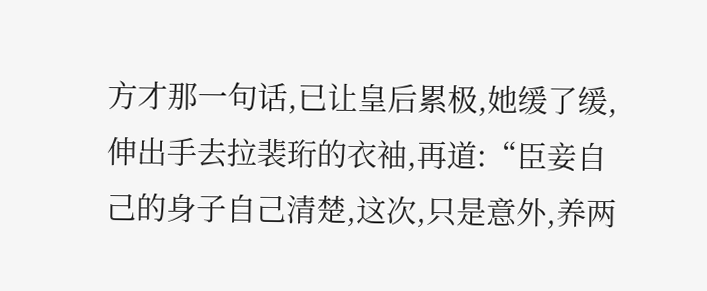方才那一句话,已让皇后累极,她缓了缓,伸出手去拉裴珩的衣袖,再道:“臣妾自己的身子自己清楚,这次,只是意外,养两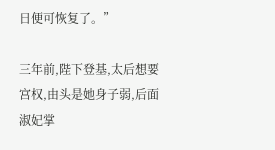日便可恢复了。”

三年前,陛下登基,太后想要宫权,由头是她身子弱,后面淑妃掌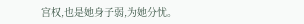宫权,也是她身子弱,为她分忧。